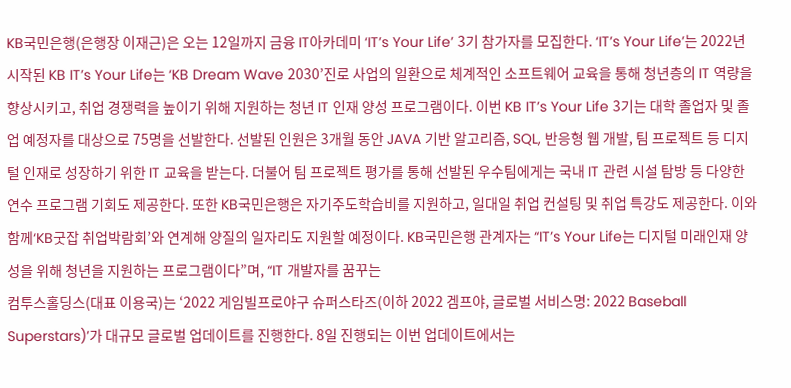KB국민은행(은행장 이재근)은 오는 12일까지 금융 IT아카데미 ‘IT’s Your Life’ 3기 참가자를 모집한다. ‘IT’s Your Life’는 2022년 시작된 KB IT’s Your Life는 ‘KB Dream Wave 2030’진로 사업의 일환으로 체계적인 소프트웨어 교육을 통해 청년층의 IT 역량을 향상시키고, 취업 경쟁력을 높이기 위해 지원하는 청년 IT 인재 양성 프로그램이다. 이번 KB IT’s Your Life 3기는 대학 졸업자 및 졸업 예정자를 대상으로 75명을 선발한다. 선발된 인원은 3개월 동안 JAVA 기반 알고리즘, SQL, 반응형 웹 개발, 팀 프로젝트 등 디지털 인재로 성장하기 위한 IT 교육을 받는다. 더불어 팀 프로젝트 평가를 통해 선발된 우수팀에게는 국내 IT 관련 시설 탐방 등 다양한 연수 프로그램 기회도 제공한다. 또한 KB국민은행은 자기주도학습비를 지원하고, 일대일 취업 컨설팅 및 취업 특강도 제공한다. 이와 함께‘KB굿잡 취업박람회’와 연계해 양질의 일자리도 지원할 예정이다. KB국민은행 관계자는 “IT’s Your Life는 디지털 미래인재 양성을 위해 청년을 지원하는 프로그램이다”며, “IT 개발자를 꿈꾸는
컴투스홀딩스(대표 이용국)는 ‘2022 게임빌프로야구 슈퍼스타즈(이하 2022 겜프야, 글로벌 서비스명: 2022 Baseball Superstars)’가 대규모 글로벌 업데이트를 진행한다. 8일 진행되는 이번 업데이트에서는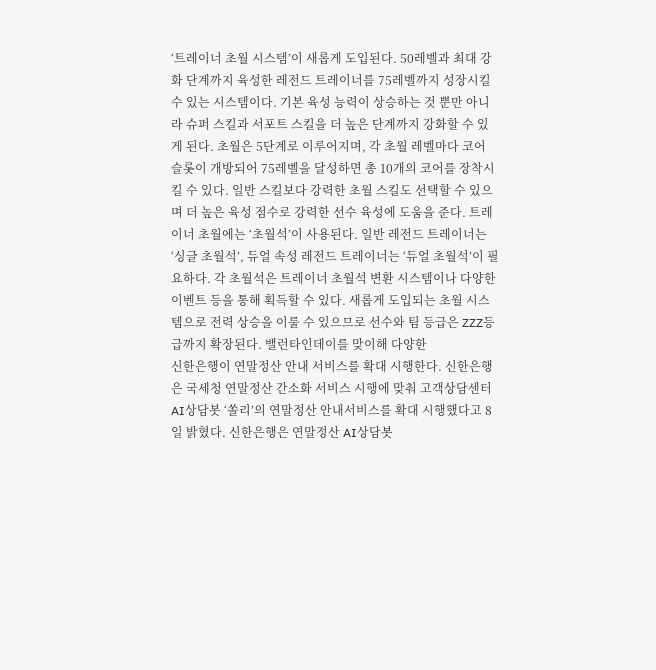‘트레이너 초월 시스템’이 새롭게 도입된다. 50레벨과 최대 강화 단계까지 육성한 레전드 트레이너를 75레벨까지 성장시킬 수 있는 시스템이다. 기본 육성 능력이 상승하는 것 뿐만 아니라 슈퍼 스킬과 서포트 스킬을 더 높은 단계까지 강화할 수 있게 된다. 초월은 5단계로 이루어지며, 각 초월 레벨마다 코어 슬롯이 개방되어 75레벨을 달성하면 총 10개의 코어를 장착시킬 수 있다. 일반 스킬보다 강력한 초월 스킬도 선택할 수 있으며 더 높은 육성 점수로 강력한 선수 육성에 도움을 준다. 트레이너 초월에는 ‘초월석’이 사용된다. 일반 레전드 트레이너는 ‘싱글 초월석’, 듀얼 속성 레전드 트레이너는 ‘듀얼 초월석’이 필요하다. 각 초월석은 트레이너 초월석 변환 시스템이나 다양한 이벤트 등을 통해 획득할 수 있다. 새롭게 도입되는 초월 시스템으로 전력 상승을 이룰 수 있으므로 선수와 팀 등급은 ZZZ등급까지 확장된다. 밸런타인데이를 맞이해 다양한
신한은행이 연말정산 안내 서비스를 확대 시행한다. 신한은행은 국세청 연말정산 간소화 서비스 시행에 맞춰 고객상담센터 AI상담봇 ‘쏠리’의 연말정산 안내서비스를 확대 시행했다고 8일 밝혔다. 신한은행은 연말정산 AI상담봇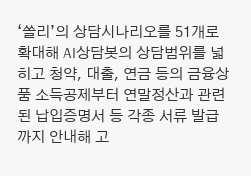‘쏠리’의 상담시나리오를 51개로 확대해 AI상담봇의 상담범위를 넓히고 청약, 대출, 연금 등의 금융상품 소득공제부터 연말정산과 관련된 납입증명서 등 각종 서류 발급까지 안내해 고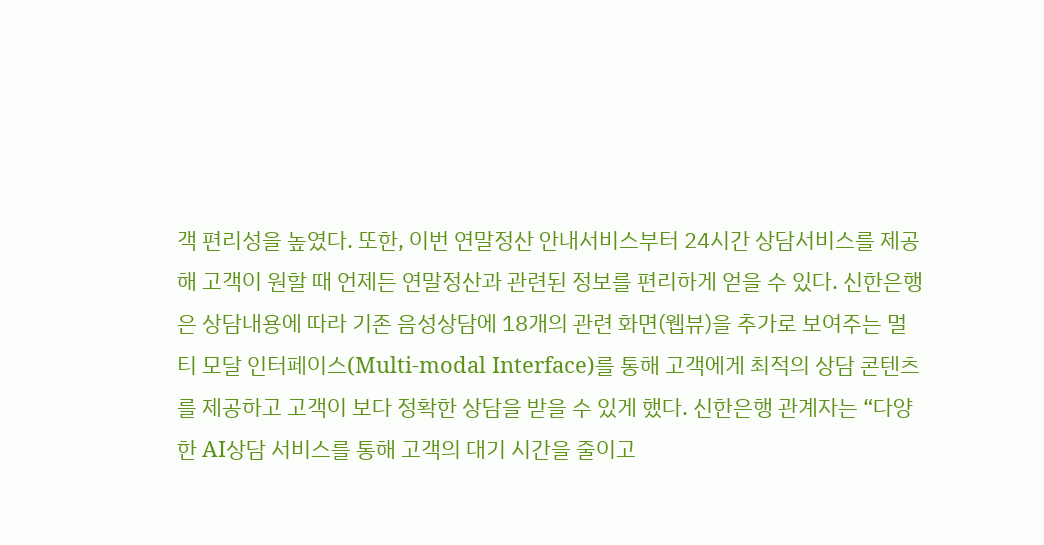객 편리성을 높였다. 또한, 이번 연말정산 안내서비스부터 24시간 상담서비스를 제공해 고객이 원할 때 언제든 연말정산과 관련된 정보를 편리하게 얻을 수 있다. 신한은행은 상담내용에 따라 기존 음성상담에 18개의 관련 화면(웹뷰)을 추가로 보여주는 멀티 모달 인터페이스(Multi-modal Interface)를 통해 고객에게 최적의 상담 콘텐츠를 제공하고 고객이 보다 정확한 상담을 받을 수 있게 했다. 신한은행 관계자는 “다양한 AI상담 서비스를 통해 고객의 대기 시간을 줄이고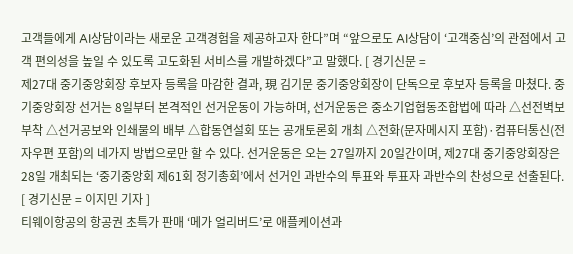고객들에게 AI상담이라는 새로운 고객경험을 제공하고자 한다”며 “앞으로도 AI상담이 ‘고객중심’의 관점에서 고객 편의성을 높일 수 있도록 고도화된 서비스를 개발하겠다”고 말했다. [ 경기신문 =
제27대 중기중앙회장 후보자 등록을 마감한 결과, 現 김기문 중기중앙회장이 단독으로 후보자 등록을 마쳤다. 중기중앙회장 선거는 8일부터 본격적인 선거운동이 가능하며, 선거운동은 중소기업협동조합법에 따라 △선전벽보 부착 △선거공보와 인쇄물의 배부 △합동연설회 또는 공개토론회 개최 △전화(문자메시지 포함)·컴퓨터통신(전자우편 포함)의 네가지 방법으로만 할 수 있다. 선거운동은 오는 27일까지 20일간이며, 제27대 중기중앙회장은 28일 개최되는 ‘중기중앙회 제61회 정기총회’에서 선거인 과반수의 투표와 투표자 과반수의 찬성으로 선출된다. [ 경기신문 = 이지민 기자 ]
티웨이항공의 항공권 초특가 판매 ‘메가 얼리버드’로 애플케이션과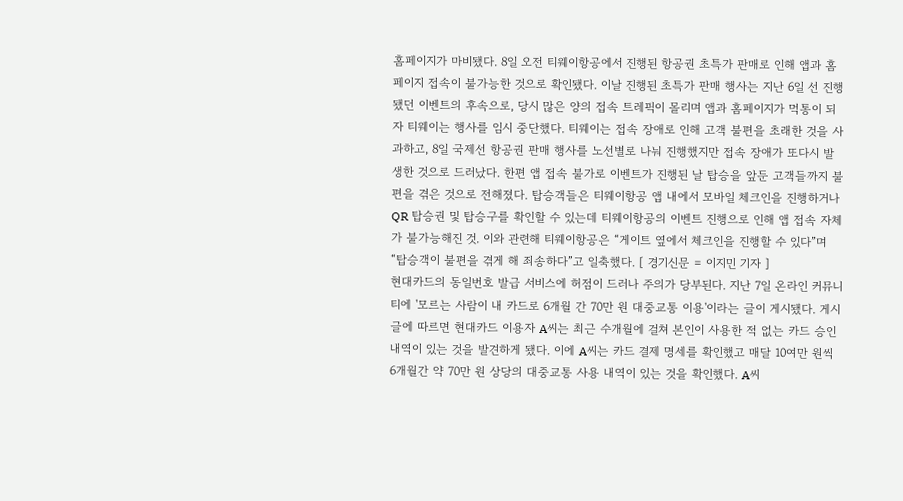홈페이지가 마비됐다. 8일 오전 티웨이항공에서 진행된 항공권 초특가 판매로 인해 앱과 홈페이지 접속이 불가능한 것으로 확인됐다. 이날 진행된 초특가 판매 행사는 지난 6일 선 진행됐던 이벤트의 후속으로, 당시 많은 양의 접속 트레픽이 몰리며 앱과 홈페이지가 먹통이 되자 티웨이는 행사를 임시 중단했다. 티웨이는 접속 장애로 인해 고객 불편을 초래한 것을 사과하고, 8일 국제선 항공권 판매 행사를 노선별로 나눠 진행했지만 접속 장애가 또다시 발생한 것으로 드러났다. 한편 앱 접속 불가로 이벤트가 진행된 날 탑승을 앞둔 고객들까지 불편을 겪은 것으로 전해졌다. 탑승객들은 티웨이항공 앱 내에서 모바일 체크인을 진행하거나 QR 탑승권 및 탑승구를 확인할 수 있는데 티웨이항공의 이벤트 진행으로 인해 앱 접속 자체가 불가능해진 것. 이와 관련해 티웨이항공은 “게이트 옆에서 체크인을 진행할 수 있다”며 “탑승객이 불편을 겪게 해 죄송하다”고 일축했다. [ 경기신문 = 이지민 기자 ]
현대카드의 동일번호 발급 서비스에 허점이 드러나 주의가 당부된다. 지난 7일 온라인 커뮤니티에 '모르는 사람이 내 카드로 6개월 간 70만 원 대중교통 이용'이라는 글이 게시됐다. 게시글에 따르면 현대카드 이용자 A씨는 최근 수개월에 걸쳐 본인이 사용한 적 없는 카드 승인 내역이 있는 것을 발견하게 됐다. 이에 A씨는 카드 결제 명세를 확인했고 매달 10여만 원씩 6개월간 약 70만 원 상당의 대중교통 사용 내역이 있는 것을 확인했다. A씨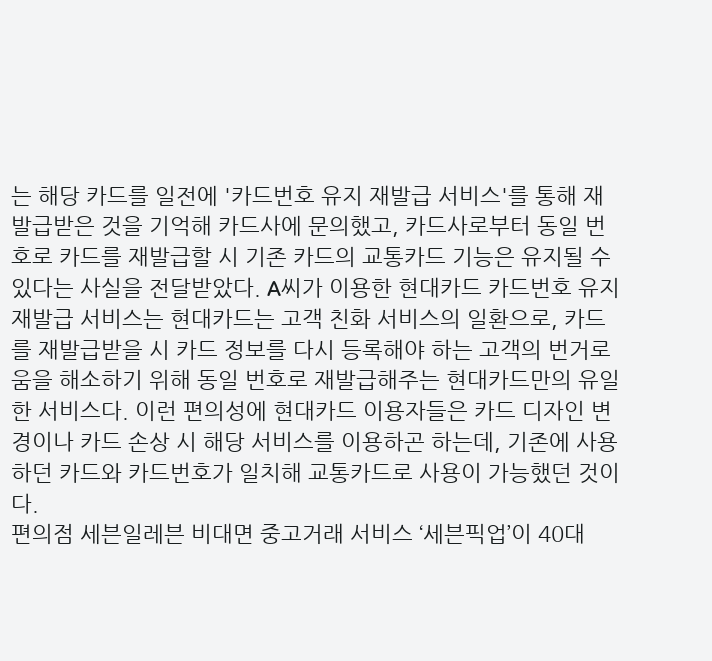는 해당 카드를 일전에 '카드번호 유지 재발급 서비스'를 통해 재발급받은 것을 기억해 카드사에 문의했고, 카드사로부터 동일 번호로 카드를 재발급할 시 기존 카드의 교통카드 기능은 유지될 수 있다는 사실을 전달받았다. A씨가 이용한 현대카드 카드번호 유지 재발급 서비스는 현대카드는 고객 친화 서비스의 일환으로, 카드를 재발급받을 시 카드 정보를 다시 등록해야 하는 고객의 번거로움을 해소하기 위해 동일 번호로 재발급해주는 현대카드만의 유일한 서비스다. 이런 편의성에 현대카드 이용자들은 카드 디자인 변경이나 카드 손상 시 해당 서비스를 이용하곤 하는데, 기존에 사용하던 카드와 카드번호가 일치해 교통카드로 사용이 가능했던 것이다.
편의점 세븐일레븐 비대면 중고거래 서비스 ‘세븐픽업’이 40대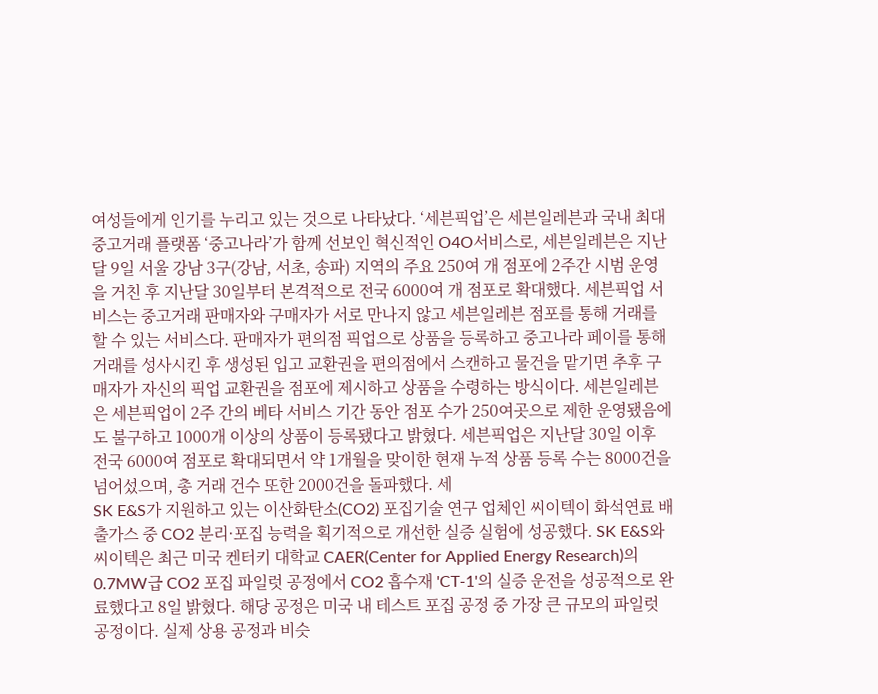여성들에게 인기를 누리고 있는 것으로 나타났다. ‘세븐픽업’은 세븐일레븐과 국내 최대 중고거래 플랫폼 ‘중고나라’가 함께 선보인 혁신적인 O4O서비스로, 세븐일레븐은 지난달 9일 서울 강남 3구(강남, 서초, 송파) 지역의 주요 250여 개 점포에 2주간 시범 운영을 거친 후 지난달 30일부터 본격적으로 전국 6000여 개 점포로 확대했다. 세븐픽업 서비스는 중고거래 판매자와 구매자가 서로 만나지 않고 세븐일레븐 점포를 통해 거래를 할 수 있는 서비스다. 판매자가 편의점 픽업으로 상품을 등록하고 중고나라 페이를 통해 거래를 성사시킨 후 생성된 입고 교환권을 편의점에서 스캔하고 물건을 맡기면 추후 구매자가 자신의 픽업 교환권을 점포에 제시하고 상품을 수령하는 방식이다. 세븐일레븐은 세븐픽업이 2주 간의 베타 서비스 기간 동안 점포 수가 250여곳으로 제한 운영됐음에도 불구하고 1000개 이상의 상품이 등록됐다고 밝혔다. 세븐픽업은 지난달 30일 이후 전국 6000여 점포로 확대되면서 약 1개월을 맞이한 현재 누적 상품 등록 수는 8000건을 넘어섰으며, 총 거래 건수 또한 2000건을 돌파했다. 세
SK E&S가 지원하고 있는 이산화탄소(CO2) 포집기술 연구 업체인 씨이텍이 화석연료 배출가스 중 CO2 분리·포집 능력을 획기적으로 개선한 실증 실험에 성공했다. SK E&S와 씨이텍은 최근 미국 켄터키 대학교 CAER(Center for Applied Energy Research)의 0.7MW급 CO2 포집 파일럿 공정에서 CO2 흡수재 'CT-1'의 실증 운전을 성공적으로 완료했다고 8일 밝혔다. 해당 공정은 미국 내 테스트 포집 공정 중 가장 큰 규모의 파일럿 공정이다. 실제 상용 공정과 비슷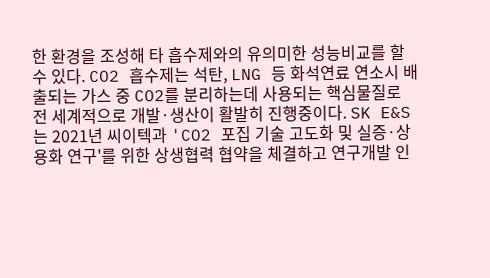한 환경을 조성해 타 흡수제와의 유의미한 성능비교를 할 수 있다. CO2 흡수제는 석탄, LNG 등 화석연료 연소시 배출되는 가스 중 CO2를 분리하는데 사용되는 핵심물질로 전 세계적으로 개발·생산이 활발히 진행중이다. SK E&S는 2021년 씨이텍과 'CO2 포집 기술 고도화 및 실증·상용화 연구'를 위한 상생협력 협약을 체결하고 연구개발 인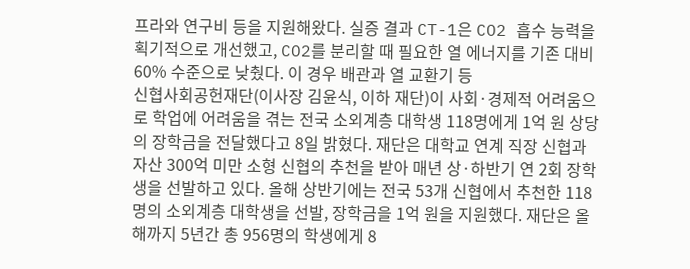프라와 연구비 등을 지원해왔다. 실증 결과 CT-1은 CO2 흡수 능력을 획기적으로 개선했고, CO2를 분리할 때 필요한 열 에너지를 기존 대비 60% 수준으로 낮췄다. 이 경우 배관과 열 교환기 등
신협사회공헌재단(이사장 김윤식, 이하 재단)이 사회·경제적 어려움으로 학업에 어려움을 겪는 전국 소외계층 대학생 118명에게 1억 원 상당의 장학금을 전달했다고 8일 밝혔다. 재단은 대학교 연계 직장 신협과 자산 300억 미만 소형 신협의 추천을 받아 매년 상·하반기 연 2회 장학생을 선발하고 있다. 올해 상반기에는 전국 53개 신협에서 추천한 118명의 소외계층 대학생을 선발, 장학금을 1억 원을 지원했다. 재단은 올해까지 5년간 총 956명의 학생에게 8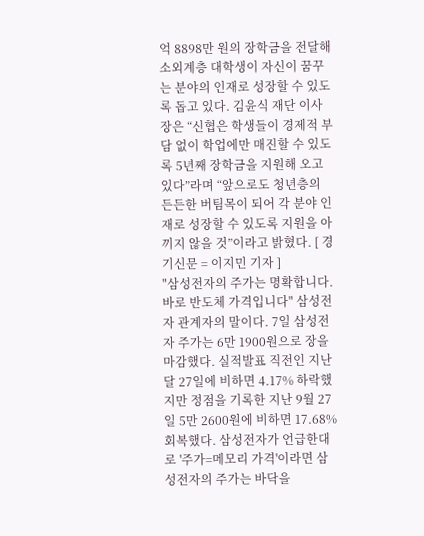억 8898만 원의 장학금을 전달해 소외계층 대학생이 자신이 꿈꾸는 분야의 인재로 성장할 수 있도록 돕고 있다. 김윤식 재단 이사장은 “신협은 학생들이 경제적 부담 없이 학업에만 매진할 수 있도록 5년째 장학금을 지원해 오고 있다”라며 “앞으로도 청년층의 든든한 버팀목이 되어 각 분야 인재로 성장할 수 있도록 지원을 아끼지 않을 것”이라고 밝혔다. [ 경기신문 = 이지민 기자 ]
"삼성전자의 주가는 명확합니다. 바로 반도체 가격입니다" 삼성전자 관계자의 말이다. 7일 삼성전자 주가는 6만 1900원으로 장을 마감했다. 실적발표 직전인 지난달 27일에 비하면 4.17% 하락했지만 정점을 기록한 지난 9월 27일 5만 2600원에 비하면 17.68% 회복했다. 삼성전자가 언급한대로 '주가=메모리 가격'이라면 삼성전자의 주가는 바닥을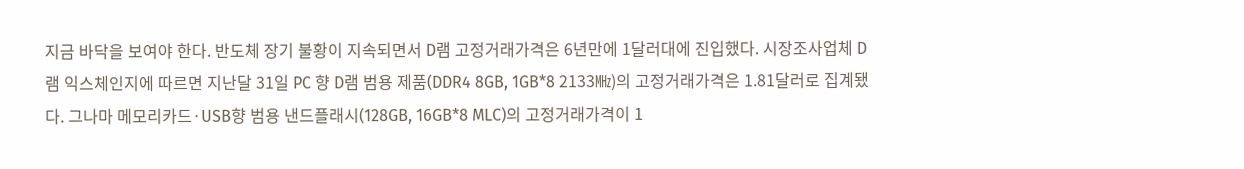지금 바닥을 보여야 한다. 반도체 장기 불황이 지속되면서 D램 고정거래가격은 6년만에 1달러대에 진입했다. 시장조사업체 D램 익스체인지에 따르면 지난달 31일 PC 향 D램 범용 제품(DDR4 8GB, 1GB*8 2133㎒)의 고정거래가격은 1.81달러로 집계됐다. 그나마 메모리카드·USB향 범용 낸드플래시(128GB, 16GB*8 MLC)의 고정거래가격이 1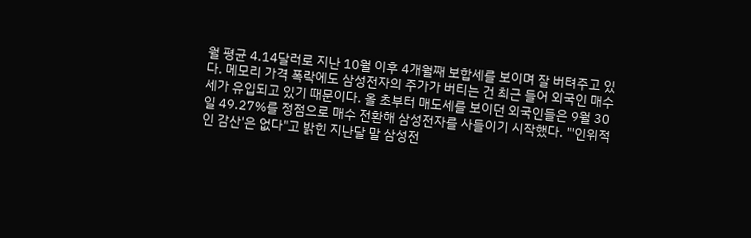월 평균 4.14달러로 지난 10월 이후 4개월째 보합세를 보이며 잘 버텨주고 있다. 메모리 가격 폭락에도 삼성전자의 주가가 버티는 건 최근 들어 외국인 매수세가 유입되고 있기 때문이다. 올 초부터 매도세를 보이던 외국인들은 9월 30일 49.27%를 정점으로 매수 전환해 삼성전자를 사들이기 시작했다. "'인위적인 감산'은 없다"고 밝힌 지난달 말 삼성전